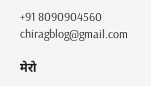+91 8090904560 chiragblog@gmail.com

मेरो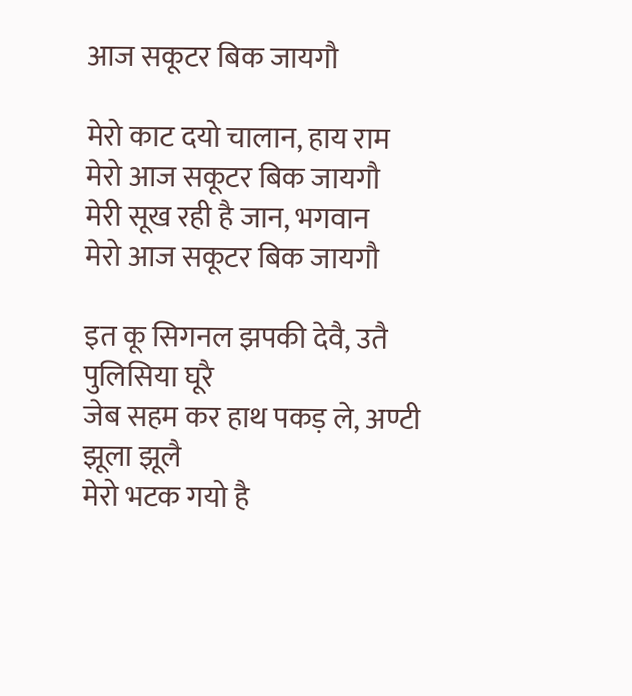आज सकूटर बिक जायगौ

मेरो काट दयो चालान, हाय राम
मेरो आज सकूटर बिक जायगौ
मेरी सूख रही है जान, भगवान
मेरो आज सकूटर बिक जायगौ

इत कू सिगनल झपकी देवै, उतै पुलिसिया घूरै
जेब सहम कर हाथ पकड़ ले, अण्टी झूला झूलै
मेरो भटक गयो है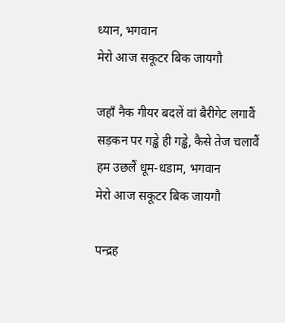ध्यान, भगवान
मेरो आज सकूटर बिक जायगौ

जहाँ नैक गीयर बदलें वां बैरीगेट लगावैं
सड़कन पर गड्ढे ही गड्ढे, कैसे तेज चलावैं
हम उछलैं धूम-धडाम, भगवान
मेरो आज सकूटर बिक जायगौ

पन्द्रह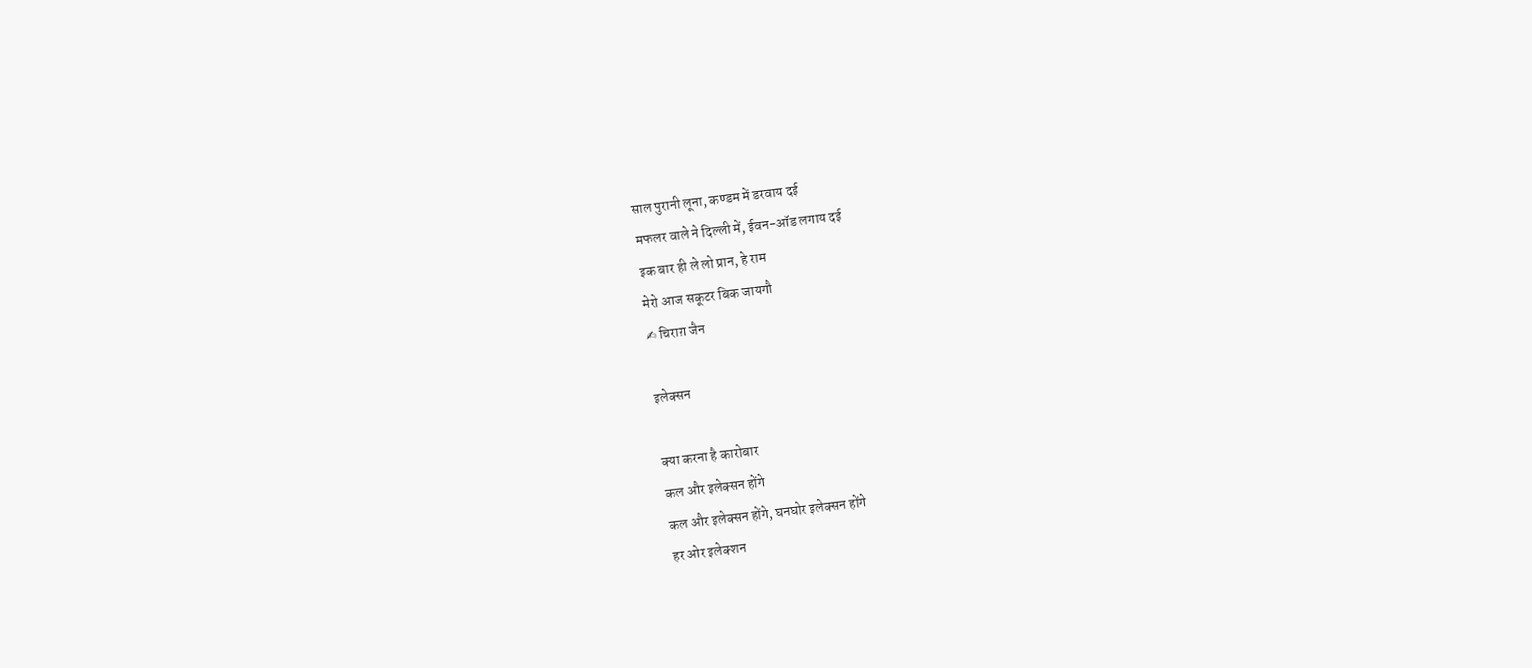साल पुरानी लूना, कण्डम में डरवाय दई
मफलर वाले ने दिल्ली में, ईवन-ऑड लगाय दई
इक बार ही ले लो प्रान, हे राम
मेरो आज सकूटर बिक जायगौ
✍ चिराग़ जैन

इलेक्सन

क्या करना है कारोबार
कल और इलेक्सन होंगे
कल और इलेक्सन होंगे, घनघोर इलेक्सन होंगे
हर ओर इलेक्शन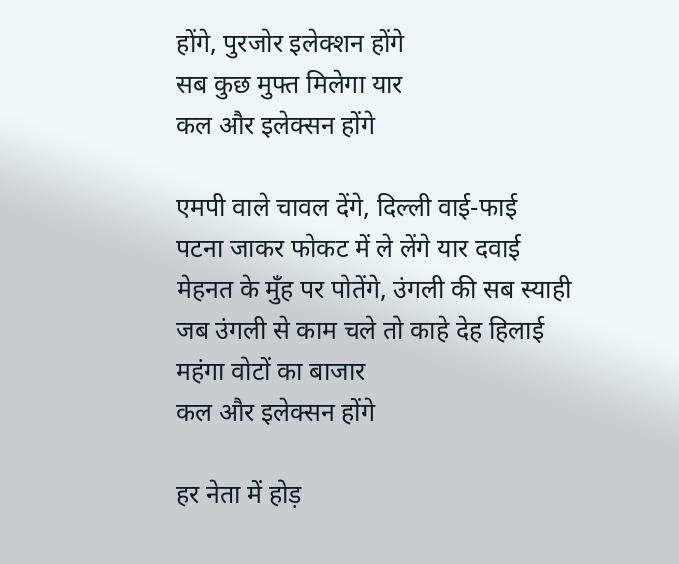होंगे, पुरजोर इलेक्शन होंगे
सब कुछ मुफ्त मिलेगा यार
कल और इलेक्सन होंगे

एमपी वाले चावल देंगे, दिल्ली वाई-फाई
पटना जाकर फोकट में ले लेंगे यार दवाई
मेहनत के मुँह पर पोतेंगे, उंगली की सब स्याही
जब उंगली से काम चले तो काहे देह हिलाई
महंगा वोटों का बाजार
कल और इलेक्सन होंगे

हर नेता में होड़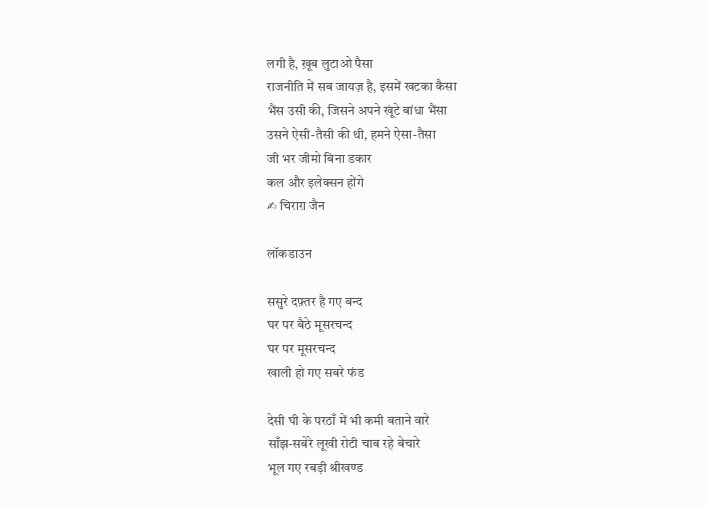लगी है, ख़ूब लुटाओ पैसा
राजनीति में सब जायज़ है, इसमें खटका कैसा
भैंस उसी की, जिसने अपने खूंटे बांधा भैंसा
उसने ऐसी-तैसी की थी, हमने ऐसा-तैसा
जी भर जीमो बिना डकार
कल और इलेक्सन होंगे
✍ चिराग़ जैन

लॉकडाउन

ससुरे दफ़्तर है गए बन्द
घर पर बैठे मूसरचन्द
घर पर मूसरचन्द
खाली हो गए सबरे फंड

देसी घी के परठाँ में भी कमी बताने वारे
साँझ-सबेरे लूखी रोटी चाब रहे बेचारे
भूल गए रबड़ी श्रीखण्ड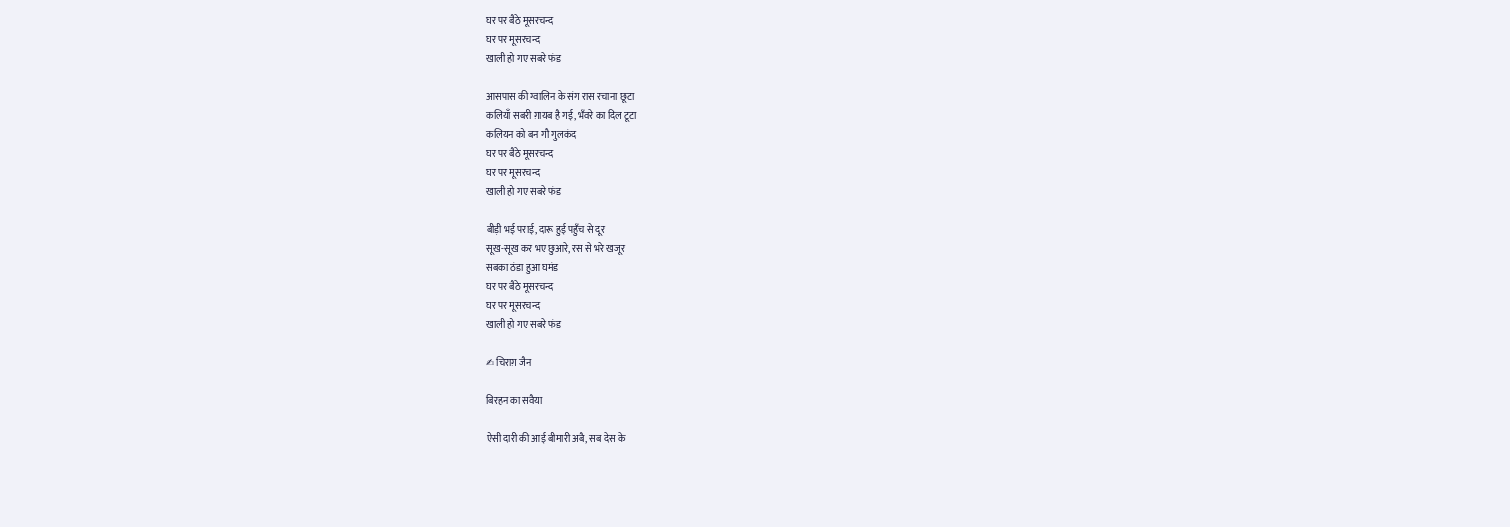घर पर बैठे मूसरचन्द
घर पर मूसरचन्द
खाली हो गए सबरे फंड

आसपास की ग्वालिन के संग रास रचाना छूटा
कलियाँ सबरी ग़ायब है गई, भँवरे का दिल टूटा
कलियन को बन गौ गुलकंद
घर पर बैठे मूसरचन्द
घर पर मूसरचन्द
खाली हो गए सबरे फंड

बीड़ी भई पराई, दारू हुई पहुँच से दूर
सूख-सूख कर भए छुआरे, रस से भरे खजूर
सबका ठंडा हुआ घमंड
घर पर बैठे मूसरचन्द
घर पर मूसरचन्द
खाली हो गए सबरे फंड

✍ चिराग़ जैन

बिरहन का सवैया

ऐसी दारी की आई बीमारी अबै, सब देस के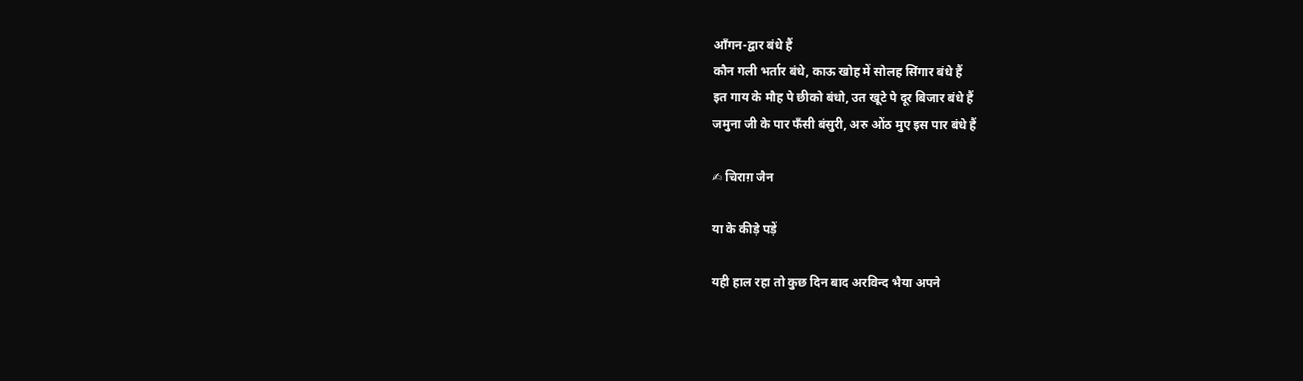आँगन-द्वार बंधे हैं
कौन गली भर्तार बंधे, काऊ खोह में सोलह सिंगार बंधे हैं
इत गाय के मौह पे छीको बंधो, उत खूटे पे दूर बिजार बंधे हैं
जमुना जी के पार फँसी बंसुरी, अरु ओंठ मुए इस पार बंधे हैं

✍ चिराग़ जैन

या के कीड़े पड़ें

यही हाल रहा तो कुछ दिन बाद अरविन्द भैया अपने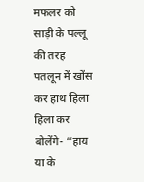मफलर को साड़ी के पल्लू की तरह पतलून में खोंस कर हाथ हिला हिला कर बोलेंगे- “हाय या के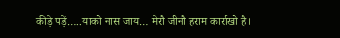कीड़े पड़ें…..याको नास जाय… मेरौ जीनौ हराम कार्राखो है।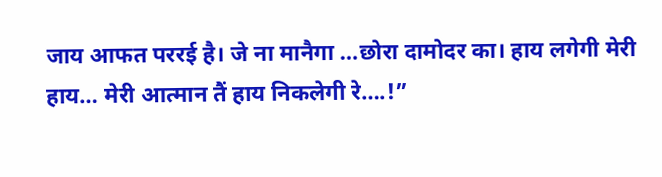जाय आफत पररई है। जे ना मानैगा …छोरा दामोदर का। हाय लगेगी मेरी हाय… मेरी आत्मान तैं हाय निकलेगी रे….!”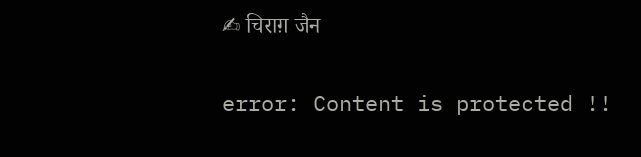✍ चिराग़ जैन

error: Content is protected !!